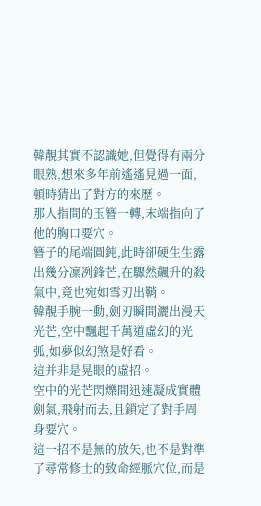韓靚其實不認識她,但覺得有兩分眼熟,想來多年前遙遙見過一面,頓時猜出了對方的來歷。
那人指間的玉簪一轉,末端指向了他的胸口要穴。
簪子的尾端圓鈍,此時卻硬生生露出幾分凜冽鋒芒,在驟然飆升的殺氣中,竟也宛如雪刃出鞘。
韓靚手腕一動,劍刃瞬間灑出漫天光芒,空中飄起千萬道虛幻的光弧,如夢似幻煞是好看。
這并非是晃眼的虛招。
空中的光芒閃爍間迅速凝成實體劍氣,飛射而去,且鎖定了對手周身要穴。
這一招不是無的放矢,也不是對準了尋常修士的致命經脈穴位,而是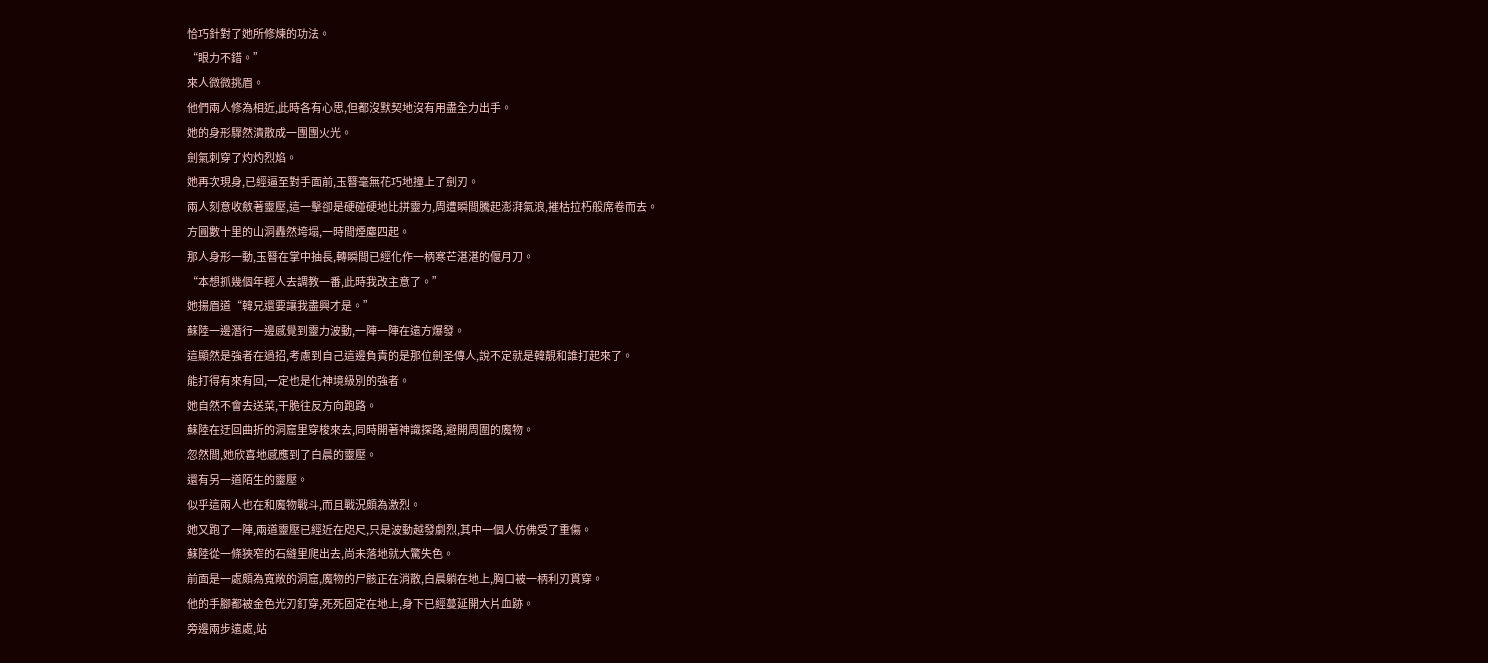恰巧針對了她所修煉的功法。
“眼力不錯。”
來人微微挑眉。
他們兩人修為相近,此時各有心思,但都沒默契地沒有用盡全力出手。
她的身形驟然潰散成一團團火光。
劍氣刺穿了灼灼烈焰。
她再次現身,已經逼至對手面前,玉簪毫無花巧地撞上了劍刃。
兩人刻意收斂著靈壓,這一擊卻是硬碰硬地比拼靈力,周遭瞬間騰起澎湃氣浪,摧枯拉朽般席卷而去。
方圓數十里的山洞轟然垮塌,一時間煙塵四起。
那人身形一動,玉簪在掌中抽長,轉瞬間已經化作一柄寒芒湛湛的偃月刀。
“本想抓幾個年輕人去調教一番,此時我改主意了。”
她揚眉道“韓兄還要讓我盡興才是。”
蘇陸一邊潛行一邊感覺到靈力波動,一陣一陣在遠方爆發。
這顯然是強者在過招,考慮到自己這邊負責的是那位劍圣傳人,說不定就是韓靚和誰打起來了。
能打得有來有回,一定也是化神境級別的強者。
她自然不會去送菜,干脆往反方向跑路。
蘇陸在迂回曲折的洞窟里穿梭來去,同時開著神識探路,避開周圍的魔物。
忽然間,她欣喜地感應到了白晨的靈壓。
還有另一道陌生的靈壓。
似乎這兩人也在和魔物戰斗,而且戰況頗為激烈。
她又跑了一陣,兩道靈壓已經近在咫尺,只是波動越發劇烈,其中一個人仿佛受了重傷。
蘇陸從一條狹窄的石縫里爬出去,尚未落地就大驚失色。
前面是一處頗為寬敞的洞窟,魔物的尸骸正在消散,白晨躺在地上,胸口被一柄利刃貫穿。
他的手腳都被金色光刃釘穿,死死固定在地上,身下已經蔓延開大片血跡。
旁邊兩步遠處,站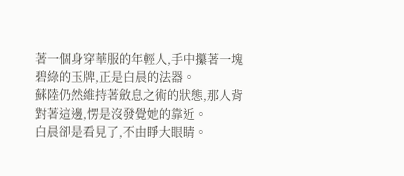著一個身穿華服的年輕人,手中攥著一塊碧綠的玉牌,正是白晨的法器。
蘇陸仍然維持著斂息之術的狀態,那人背對著這邊,愣是沒發覺她的靠近。
白晨卻是看見了,不由睜大眼睛。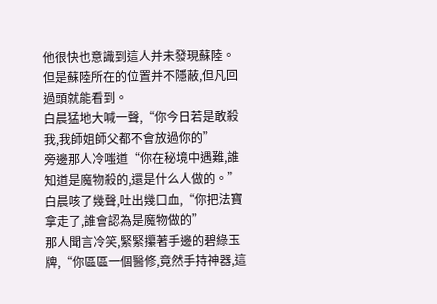他很快也意識到這人并未發現蘇陸。
但是蘇陸所在的位置并不隱蔽,但凡回過頭就能看到。
白晨猛地大喊一聲,“你今日若是敢殺我,我師姐師父都不會放過你的”
旁邊那人冷嗤道“你在秘境中遇難,誰知道是魔物殺的,還是什么人做的。”
白晨咳了幾聲,吐出幾口血,“你把法寶拿走了,誰會認為是魔物做的”
那人聞言冷笑,緊緊攥著手邊的碧綠玉牌,“你區區一個醫修,竟然手持神器,這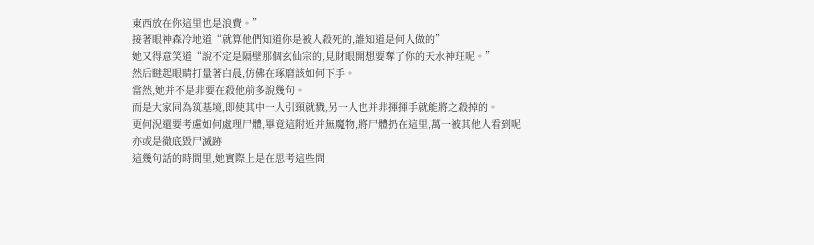東西放在你這里也是浪費。”
接著眼神森冷地道“就算他們知道你是被人殺死的,誰知道是何人做的”
她又得意笑道“說不定是隔壁那個玄仙宗的,見財眼開想要奪了你的天水神玨呢。”
然后瞇起眼睛打量著白晨,仿佛在琢磨該如何下手。
當然,她并不是非要在殺他前多說幾句。
而是大家同為筑基境,即使其中一人引頸就戮,另一人也并非揮揮手就能將之殺掉的。
更何況還要考慮如何處理尸體,畢竟這附近并無魔物,將尸體扔在這里,萬一被其他人看到呢
亦或是徹底毀尸滅跡
這幾句話的時間里,她實際上是在思考這些問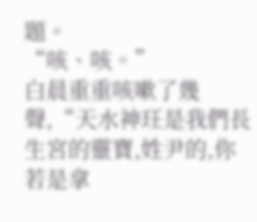題。
“咳、咳。”
白晨重重咳嗽了幾聲,“天水神玨是我們長生宮的靈寶,姓尹的,你若是拿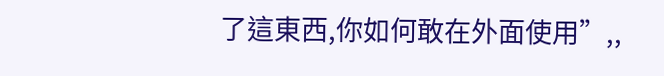了這東西,你如何敢在外面使用”,,